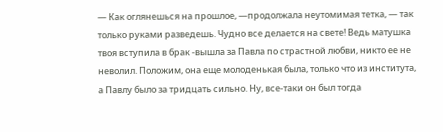— Как оглянешься на прошлое, —продолжала неутомимая тетка, — так только руками разведешь. Чудно все делается на свете! Ведь матушка твоя вступила в брак -вышла за Павла по страстной любви, никто ее не неволил. Положим, она еще молоденькая была, только что из института, а Павлу было за тридцать сильно. Ну, все-таки он был тогда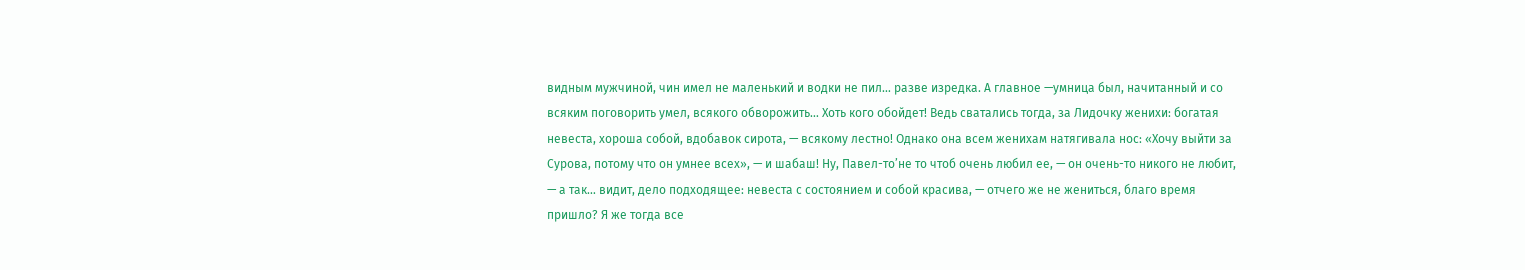видным мужчиной, чин имел не маленький и водки не пил… разве изредка. А главное —умница был, начитанный и со всяким поговорить умел, всякого обворожить… Хоть кого обойдет! Ведь сватались тогда, за Лидочку женихи: богатая невеста, хороша собой, вдобавок сирота, — всякому лестно! Однако она всем женихам натягивала нос: «Хочу выйти за Сурова, потому что он умнее всех», — и шабаш! Ну, Павел-то’не то чтоб очень любил ее, — он очень-то никого не любит, — а так… видит, дело подходящее: невеста с состоянием и собой красива, — отчего же не жениться, благо время пришло? Я же тогда все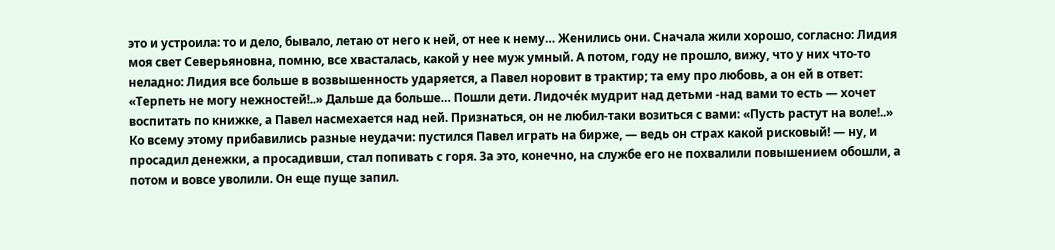это и устроила: то и дело, бывало, летаю от него к ней, от нее к нему… Женились они. Сначала жили хорошо, согласно: Лидия моя свет Северьяновна, помню, все хвасталась, какой у нее муж умный. А потом, году не прошло, вижу, что у них что-то неладно: Лидия все больше в возвышенность ударяется, а Павел норовит в трактир; та ему про любовь, а он ей в ответ: «Терпеть не могу нежностей!..» Дальше да больше… Пошли дети. Лидоче́к мудрит над детьми -над вами то есть — хочет воспитать по книжке, а Павел насмехается над ней. Признаться, он не любил-таки возиться с вами: «Пусть растут на воле!..» Ко всему этому прибавились разные неудачи: пустился Павел играть на бирже, — ведь он страх какой рисковый! — ну, и просадил денежки, а просадивши, стал попивать с горя. За это, конечно, на службе его не похвалили повышением обошли, а потом и вовсе уволили. Он еще пуще запил.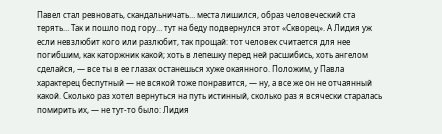Павел стал ревновать, скандальничать… места лишился, образ человеческий ста терять… Так и пошло под гору… тут на беду подвернулся этот «Скворец». А Лидия уж если невзлюбит кого или разлюбит, так прощай: тот человек считается для нее погибшим, как каторжник какой; хоть в лепешку перед ней расшибись, хоть ангелом сделайся, — все ты в ее глазах останешься хуже окаянного. Положим, у Павла характерец беспутный — не всякой тоже понравится, — ну, а все же он не отчаянный какой. Сколько раз хотел вернуться на путь истинный, сколько раз я всячески старалась помирить их, — не тут-то было: Лидия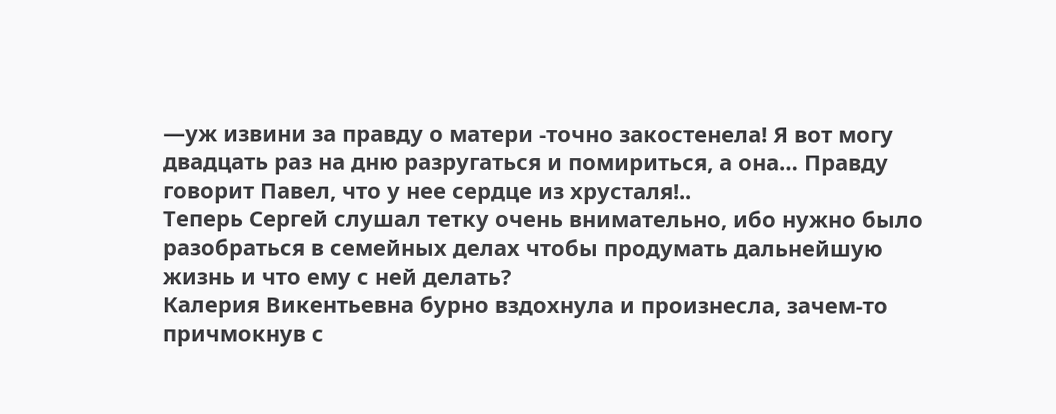—уж извини за правду о матери -точно закостенела! Я вот могу двадцать раз на дню разругаться и помириться, а она… Правду говорит Павел, что у нее сердце из хрусталя!..
Теперь Сергей слушал тетку очень внимательно, ибо нужно было разобраться в семейных делах чтобы продумать дальнейшую жизнь и что ему с ней делать?
Калерия Викентьевна бурно вздохнула и произнесла, зачем-то причмокнув с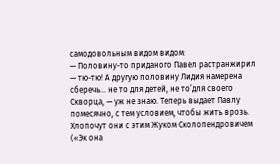самодовольным видом видом:
— Половину-то приданого Павел растранжирил — тю-тю! А другую половину Лидия намерена сберечь… не то для детей, не то’для своего Скворца, — уж не знаю. Теперь выдает Павлу помесячно, с тем условием, чтобы жить врозь.
Хлопочут они с этим Жуком Сколопендровичем («Эк она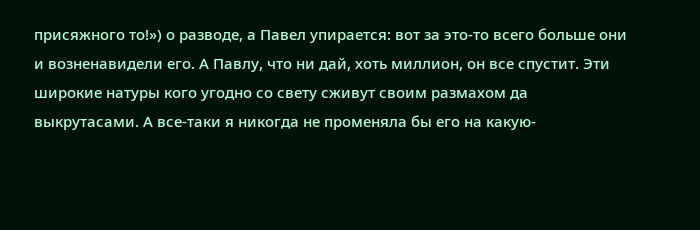присяжного то!») о разводе, а Павел упирается: вот за это-то всего больше они и возненавидели его. А Павлу, что ни дай, хоть миллион, он все спустит. Эти широкие натуры кого угодно со свету сживут своим размахом да выкрутасами. А все-таки я никогда не променяла бы его на какую-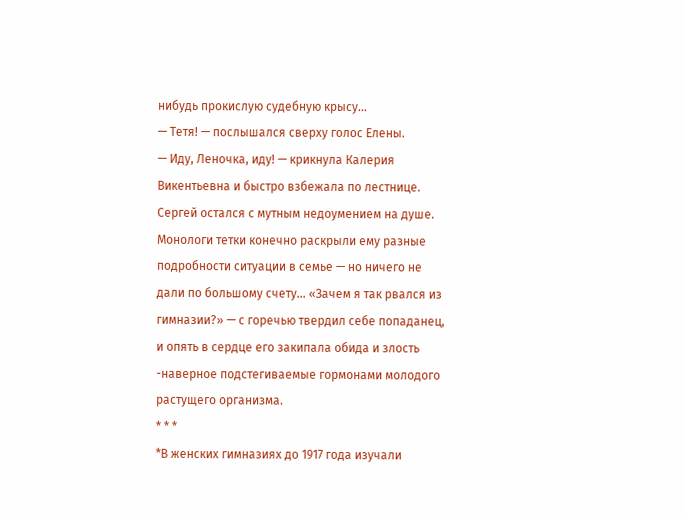нибудь прокислую судебную крысу…
— Тетя! — послышался сверху голос Елены.
— Иду, Леночка, иду! — крикнула Калерия Викентьевна и быстро взбежала по лестнице.
Сергей остался с мутным недоумением на душе. Монологи тетки конечно раскрыли ему разные подробности ситуации в семье — но ничего не дали по большому счету… «Зачем я так рвался из гимназии?» — с горечью твердил себе попаданец, и опять в сердце его закипала обида и злость -наверное подстегиваемые гормонами молодого растущего организма.
* * *
*В женских гимназиях до 1917 года изучали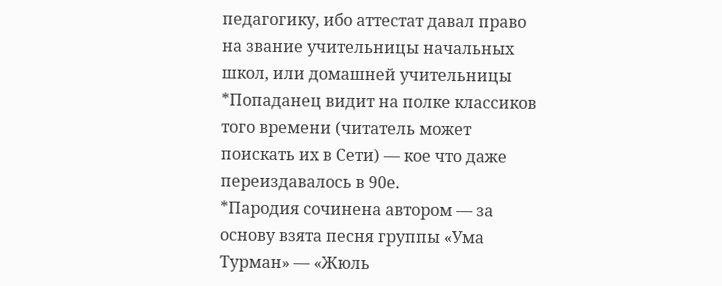педагогику, ибо аттестат давал право на звание учительницы начальных школ, или домашней учительницы
*Попаданец видит на полке классиков того времени (читатель может поискать их в Сети) — кое что даже переиздавалось в 90е.
*Пародия сочинена автором — за основу взята песня группы «Ума Турман» — «Жюль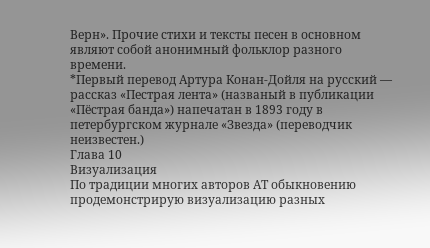Верн». Прочие стихи и тексты песен в основном являют собой анонимный фольклор разного времени.
*Первый перевод Артура Конан-Дойля на русский — рассказ «Пестрая лента» (названый в публикации «Пёстрая банда») напечатан в 1893 году в петербургском журнале «Звезда» (переводчик неизвестен.)
Глава 10
Визуализация
По традиции многих авторов АТ обыкновению продемонстрирую визуализацию разных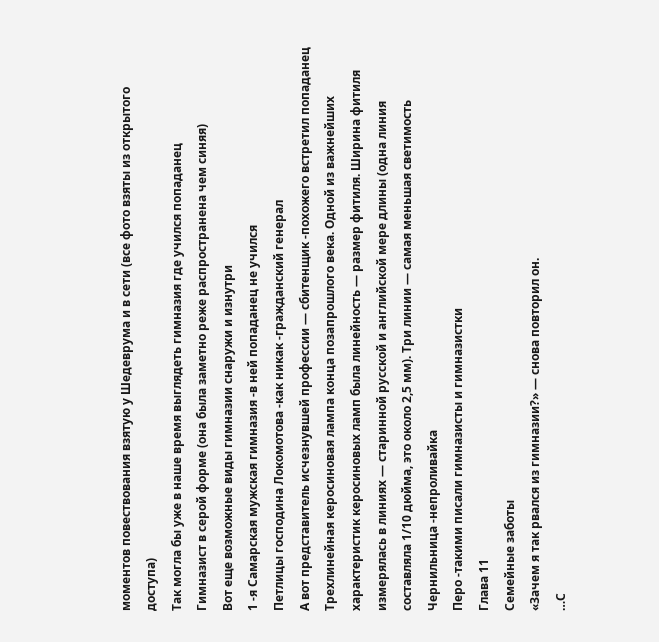моментов повествования взятую у Шедеврума и в сети (все фото взяты из открытого доступа)
Так могла бы уже в наше время выглядеть гимназия где учился попаданец
Гимназист в серой форме (она была заметно реже распространена чем синяя)
Вот еще возможные виды гимназии снаружи и изнутри
1 -я Самарская мужская гимназия -в ней попаданец не учился
Петлицы господина Локомотова -как никак -гражданский генерал
А вот представитель исчезнувшей профессии — сбитенщик -похожего встретил попаданец
Трехлинейная керосиновая лампа конца позапрошлого века. Одной из важнейших характеристик керосиновых ламп была линейность — размер фитиля. Ширина фитиля измерялась в линиях — старинной русской и английской мере длины (одна линия составляла 1/10 дюйма, это около 2,5 мм). Три линии — самая меньшая светимость
Чернильница -непроливайка
Перо -такими писали гимназисты и гимназистки
Глава 11
Семейные заботы
«Зачем я так рвался из гимназии?» — снова повторил он.
…С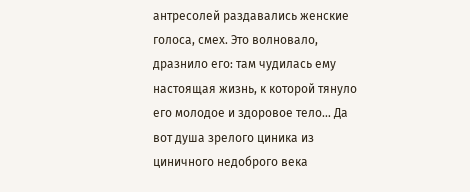антресолей раздавались женские голоса, смех. Это волновало, дразнило его: там чудилась ему настоящая жизнь, к которой тянуло его молодое и здоровое тело… Да вот душа зрелого циника из циничного недоброго века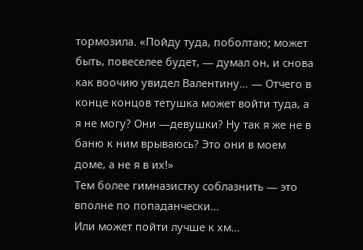тормозила. «Пойду туда, поболтаю; может быть, повеселее будет, — думал он, и снова как воочию увидел Валентину… — Отчего в конце концов тетушка может войти туда, а я не могу? Они —девушки? Ну так я же не в баню к ним врываюсь? Это они в моем доме, а не я в их!»
Тем более гимназистку соблазнить — это вполне по попаданчески…
Или может пойти лучше к хм…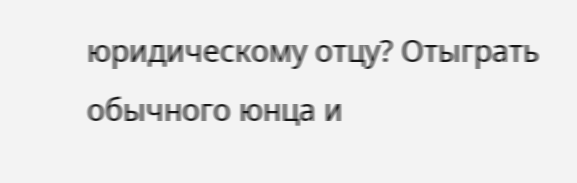юридическому отцу? Отыграть обычного юнца и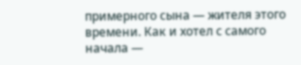примерного сына — жителя этого времени. Как и хотел с самого начала —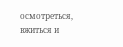осмотреться, вжиться и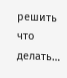решить что делать…